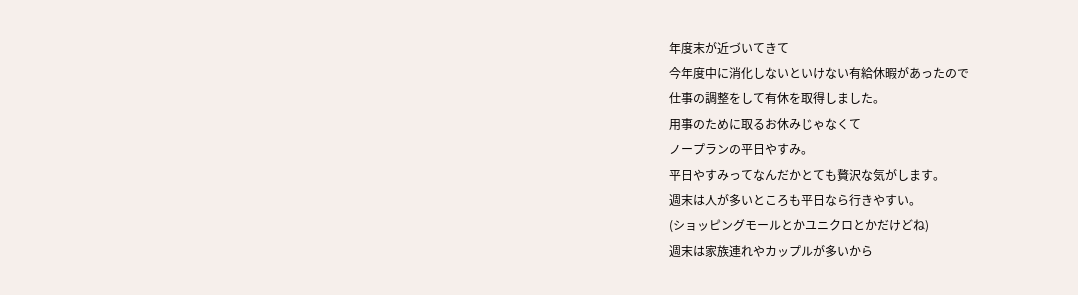年度末が近づいてきて
今年度中に消化しないといけない有給休暇があったので
仕事の調整をして有休を取得しました。
用事のために取るお休みじゃなくて
ノープランの平日やすみ。
平日やすみってなんだかとても贅沢な気がします。
週末は人が多いところも平日なら行きやすい。
(ショッピングモールとかユニクロとかだけどね)
週末は家族連れやカップルが多いから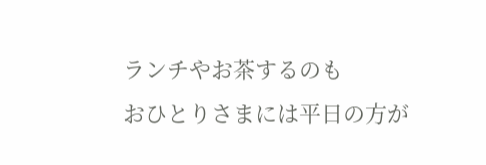ランチやお茶するのも
おひとりさまには平日の方が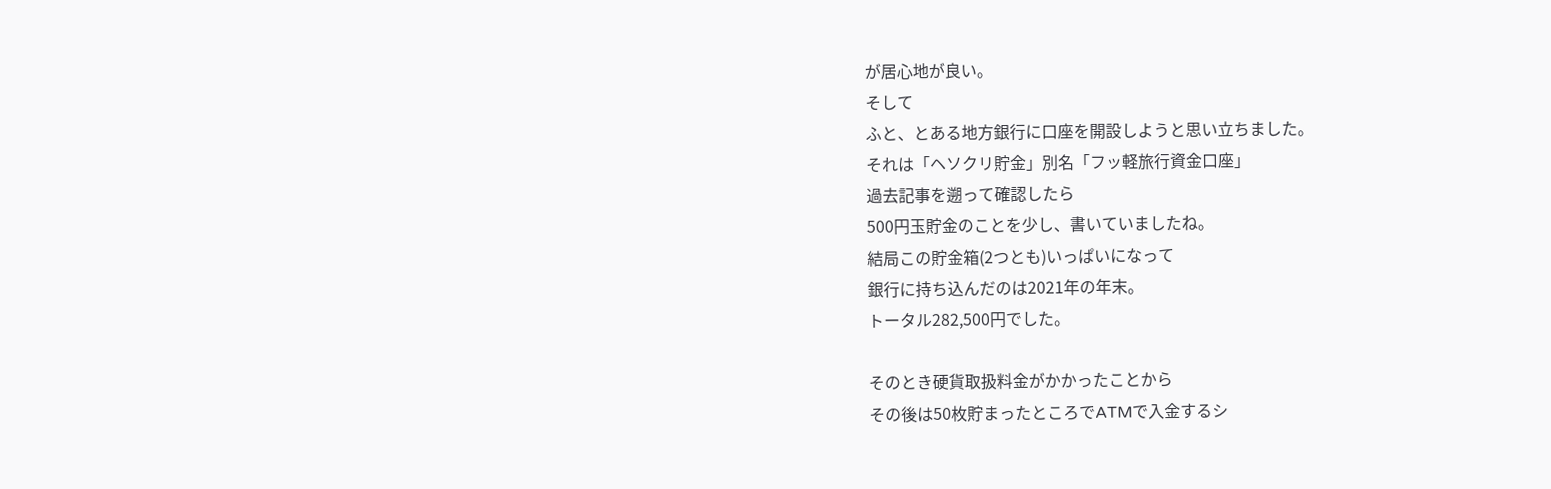が居心地が良い。
そして
ふと、とある地方銀行に口座を開設しようと思い立ちました。
それは「ヘソクリ貯金」別名「フッ軽旅行資金口座」
過去記事を遡って確認したら
500円玉貯金のことを少し、書いていましたね。
結局この貯金箱(2つとも)いっぱいになって
銀行に持ち込んだのは2021年の年末。
トータル282,500円でした。

そのとき硬貨取扱料金がかかったことから
その後は50枚貯まったところでATMで入金するシ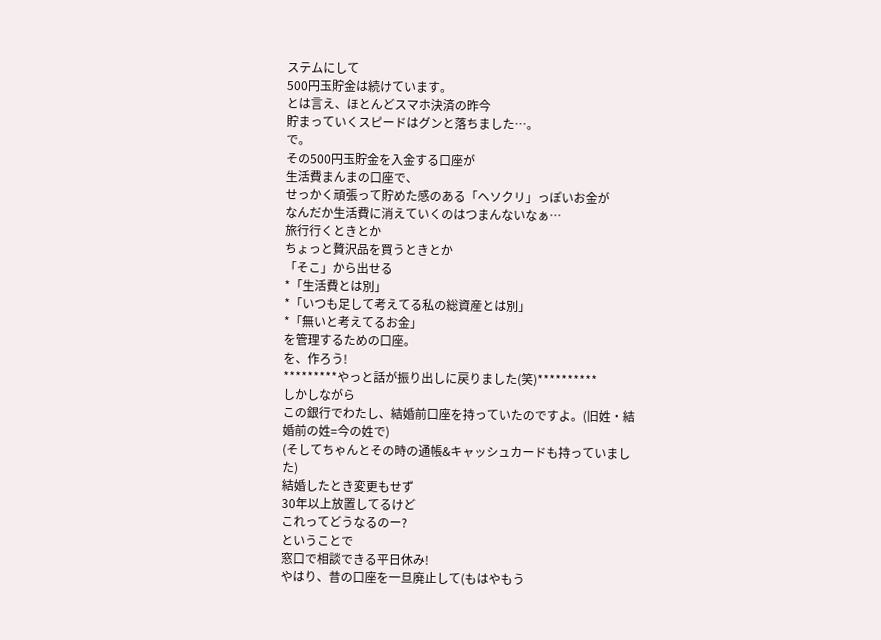ステムにして
500円玉貯金は続けています。
とは言え、ほとんどスマホ決済の昨今
貯まっていくスピードはグンと落ちました…。
で。
その500円玉貯金を入金する口座が
生活費まんまの口座で、
せっかく頑張って貯めた感のある「ヘソクリ」っぽいお金が
なんだか生活費に消えていくのはつまんないなぁ…
旅行行くときとか
ちょっと贅沢品を買うときとか
「そこ」から出せる
*「生活費とは別」
*「いつも足して考えてる私の総資産とは別」
*「無いと考えてるお金」
を管理するための口座。
を、作ろう!
*********やっと話が振り出しに戻りました(笑)**********
しかしながら
この銀行でわたし、結婚前口座を持っていたのですよ。(旧姓・結婚前の姓=今の姓で)
(そしてちゃんとその時の通帳&キャッシュカードも持っていました)
結婚したとき変更もせず
30年以上放置してるけど
これってどうなるのー?
ということで
窓口で相談できる平日休み!
やはり、昔の口座を一旦廃止して(もはやもう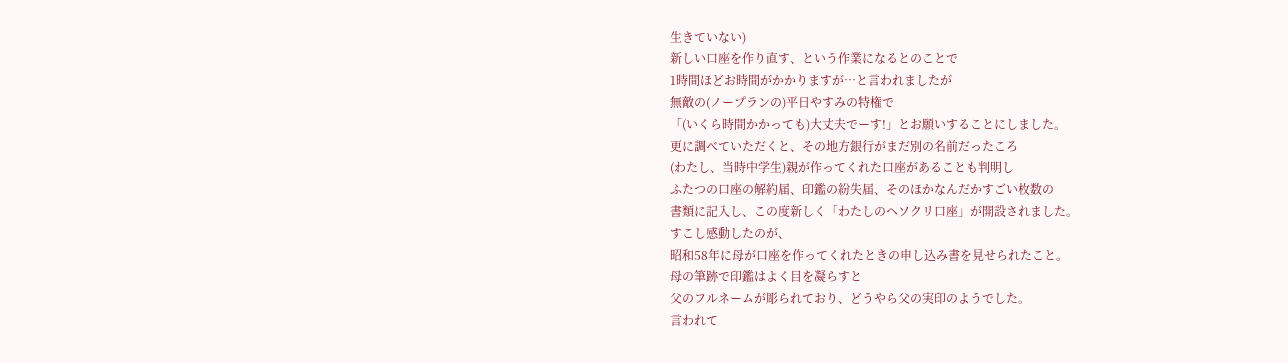生きていない)
新しい口座を作り直す、という作業になるとのことで
1時間ほどお時間がかかりますが…と言われましたが
無敵の(ノープランの)平日やすみの特権で
「(いくら時間かかっても)大丈夫でーす!」とお願いすることにしました。
更に調べていただくと、その地方銀行がまだ別の名前だったころ
(わたし、当時中学生)親が作ってくれた口座があることも判明し
ふたつの口座の解約届、印鑑の紛失届、そのほかなんだかすごい枚数の
書類に記入し、この度新しく「わたしのヘソクリ口座」が開設されました。
すこし感動したのが、
昭和58年に母が口座を作ってくれたときの申し込み書を見せられたこと。
母の筆跡で印鑑はよく目を凝らすと
父のフルネームが彫られており、どうやら父の実印のようでした。
言われて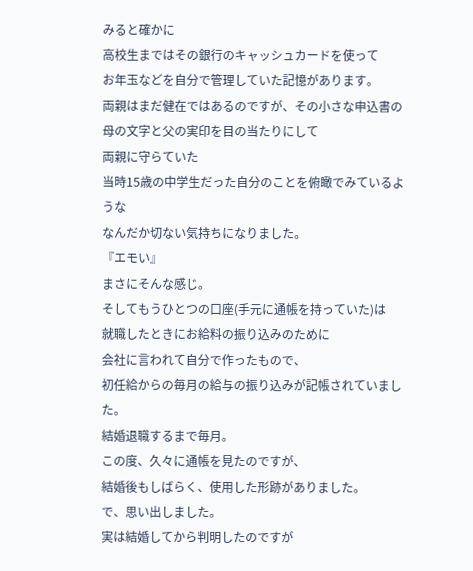みると確かに
高校生まではその銀行のキャッシュカードを使って
お年玉などを自分で管理していた記憶があります。
両親はまだ健在ではあるのですが、その小さな申込書の
母の文字と父の実印を目の当たりにして
両親に守らていた
当時15歳の中学生だった自分のことを俯瞰でみているような
なんだか切ない気持ちになりました。
『エモい』
まさにそんな感じ。
そしてもうひとつの口座(手元に通帳を持っていた)は
就職したときにお給料の振り込みのために
会社に言われて自分で作ったもので、
初任給からの毎月の給与の振り込みが記帳されていました。
結婚退職するまで毎月。
この度、久々に通帳を見たのですが、
結婚後もしばらく、使用した形跡がありました。
で、思い出しました。
実は結婚してから判明したのですが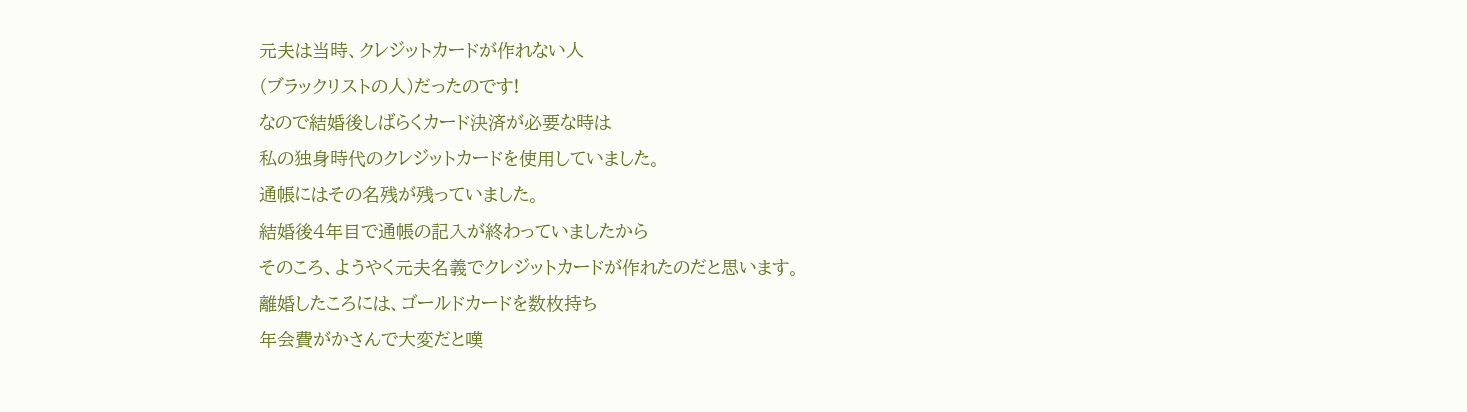元夫は当時、クレジットカードが作れない人
(ブラックリストの人)だったのです!
なので結婚後しばらくカード決済が必要な時は
私の独身時代のクレジットカードを使用していました。
通帳にはその名残が残っていました。
結婚後4年目で通帳の記入が終わっていましたから
そのころ、ようやく元夫名義でクレジットカードが作れたのだと思います。
離婚したころには、ゴールドカードを数枚持ち
年会費がかさんで大変だと嘆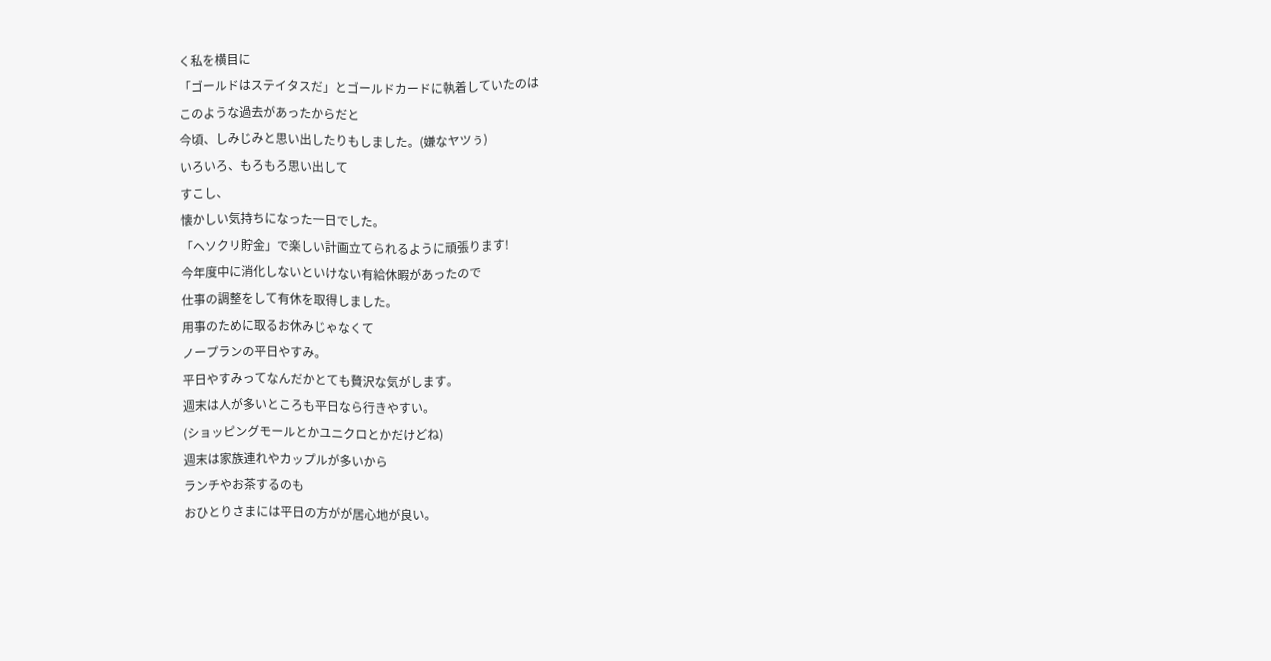く私を横目に
「ゴールドはステイタスだ」とゴールドカードに執着していたのは
このような過去があったからだと
今頃、しみじみと思い出したりもしました。(嫌なヤツぅ)
いろいろ、もろもろ思い出して
すこし、
懐かしい気持ちになった一日でした。
「ヘソクリ貯金」で楽しい計画立てられるように頑張ります!
今年度中に消化しないといけない有給休暇があったので
仕事の調整をして有休を取得しました。
用事のために取るお休みじゃなくて
ノープランの平日やすみ。
平日やすみってなんだかとても贅沢な気がします。
週末は人が多いところも平日なら行きやすい。
(ショッピングモールとかユニクロとかだけどね)
週末は家族連れやカップルが多いから
ランチやお茶するのも
おひとりさまには平日の方がが居心地が良い。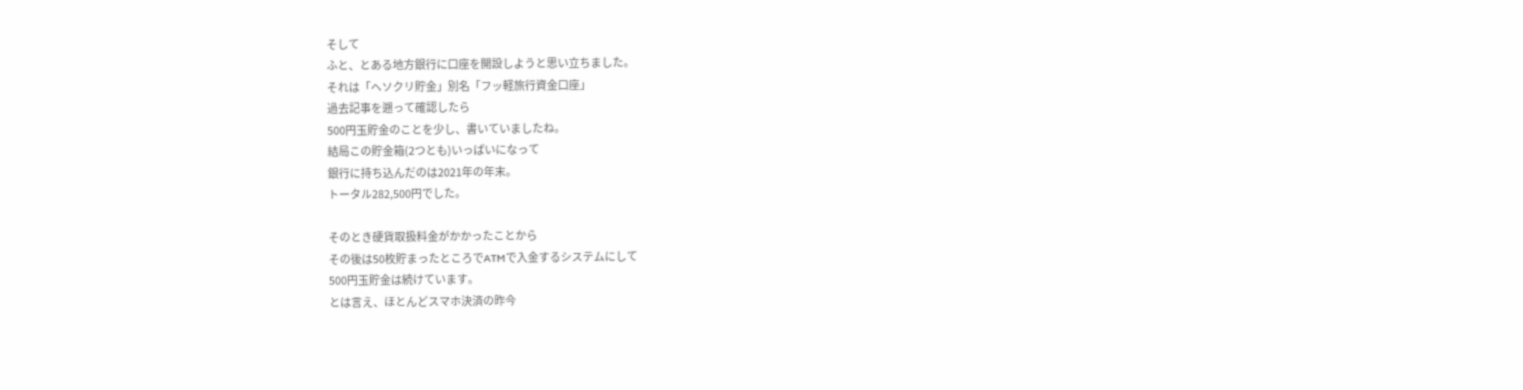そして
ふと、とある地方銀行に口座を開設しようと思い立ちました。
それは「ヘソクリ貯金」別名「フッ軽旅行資金口座」
過去記事を遡って確認したら
500円玉貯金のことを少し、書いていましたね。
結局この貯金箱(2つとも)いっぱいになって
銀行に持ち込んだのは2021年の年末。
トータル282,500円でした。

そのとき硬貨取扱料金がかかったことから
その後は50枚貯まったところでATMで入金するシステムにして
500円玉貯金は続けています。
とは言え、ほとんどスマホ決済の昨今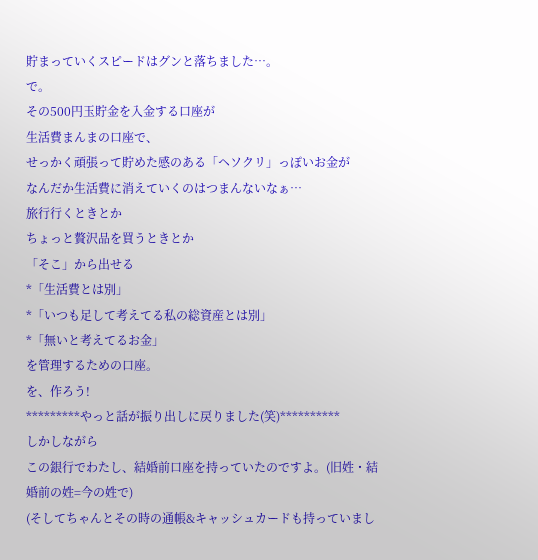貯まっていくスピードはグンと落ちました…。
で。
その500円玉貯金を入金する口座が
生活費まんまの口座で、
せっかく頑張って貯めた感のある「ヘソクリ」っぽいお金が
なんだか生活費に消えていくのはつまんないなぁ…
旅行行くときとか
ちょっと贅沢品を買うときとか
「そこ」から出せる
*「生活費とは別」
*「いつも足して考えてる私の総資産とは別」
*「無いと考えてるお金」
を管理するための口座。
を、作ろう!
*********やっと話が振り出しに戻りました(笑)**********
しかしながら
この銀行でわたし、結婚前口座を持っていたのですよ。(旧姓・結婚前の姓=今の姓で)
(そしてちゃんとその時の通帳&キャッシュカードも持っていまし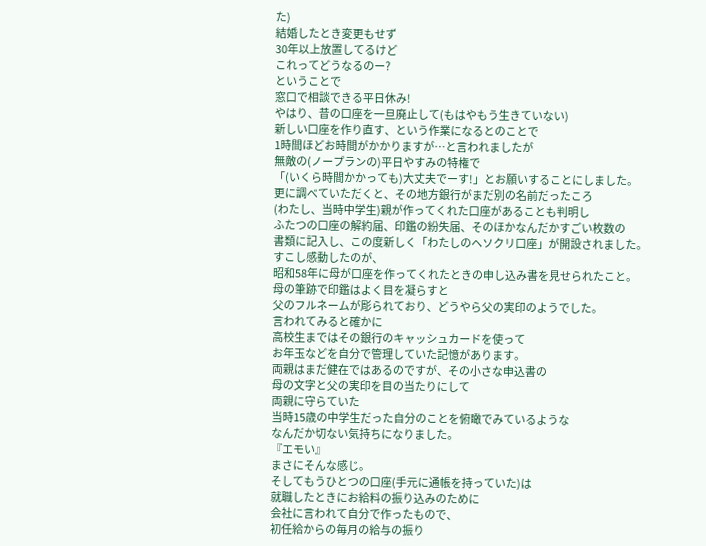た)
結婚したとき変更もせず
30年以上放置してるけど
これってどうなるのー?
ということで
窓口で相談できる平日休み!
やはり、昔の口座を一旦廃止して(もはやもう生きていない)
新しい口座を作り直す、という作業になるとのことで
1時間ほどお時間がかかりますが…と言われましたが
無敵の(ノープランの)平日やすみの特権で
「(いくら時間かかっても)大丈夫でーす!」とお願いすることにしました。
更に調べていただくと、その地方銀行がまだ別の名前だったころ
(わたし、当時中学生)親が作ってくれた口座があることも判明し
ふたつの口座の解約届、印鑑の紛失届、そのほかなんだかすごい枚数の
書類に記入し、この度新しく「わたしのヘソクリ口座」が開設されました。
すこし感動したのが、
昭和58年に母が口座を作ってくれたときの申し込み書を見せられたこと。
母の筆跡で印鑑はよく目を凝らすと
父のフルネームが彫られており、どうやら父の実印のようでした。
言われてみると確かに
高校生まではその銀行のキャッシュカードを使って
お年玉などを自分で管理していた記憶があります。
両親はまだ健在ではあるのですが、その小さな申込書の
母の文字と父の実印を目の当たりにして
両親に守らていた
当時15歳の中学生だった自分のことを俯瞰でみているような
なんだか切ない気持ちになりました。
『エモい』
まさにそんな感じ。
そしてもうひとつの口座(手元に通帳を持っていた)は
就職したときにお給料の振り込みのために
会社に言われて自分で作ったもので、
初任給からの毎月の給与の振り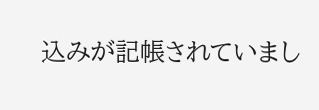込みが記帳されていまし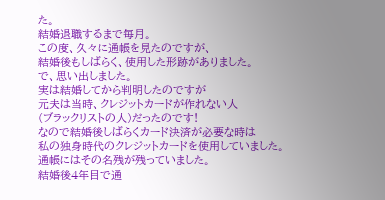た。
結婚退職するまで毎月。
この度、久々に通帳を見たのですが、
結婚後もしばらく、使用した形跡がありました。
で、思い出しました。
実は結婚してから判明したのですが
元夫は当時、クレジットカードが作れない人
(ブラックリストの人)だったのです!
なので結婚後しばらくカード決済が必要な時は
私の独身時代のクレジットカードを使用していました。
通帳にはその名残が残っていました。
結婚後4年目で通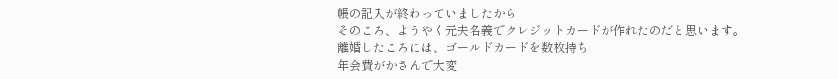帳の記入が終わっていましたから
そのころ、ようやく元夫名義でクレジットカードが作れたのだと思います。
離婚したころには、ゴールドカードを数枚持ち
年会費がかさんで大変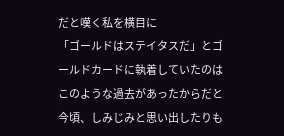だと嘆く私を横目に
「ゴールドはステイタスだ」とゴールドカードに執着していたのは
このような過去があったからだと
今頃、しみじみと思い出したりも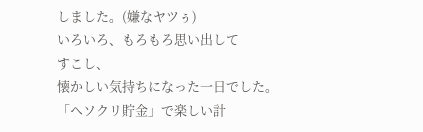しました。(嫌なヤツぅ)
いろいろ、もろもろ思い出して
すこし、
懐かしい気持ちになった一日でした。
「ヘソクリ貯金」で楽しい計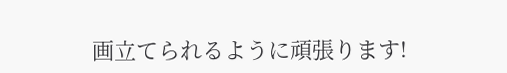画立てられるように頑張ります!